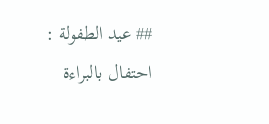## عيد الطفولة : احتفال بالبراءة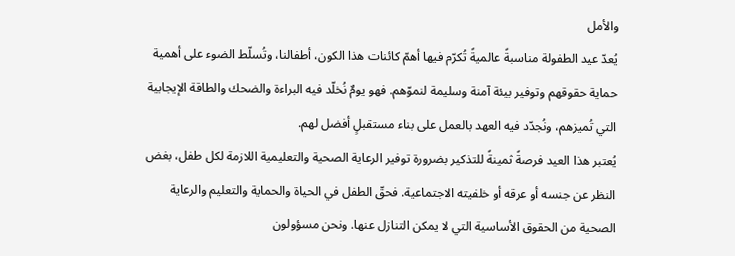والأمل
يُعدّ عيد الطفولة مناسبةً عالميةً تُكرّم فيها أهمّ كائنات هذا الكون، أطفالنا، وتُسلّط الضوء على أهمية حماية حقوقهم وتوفير بيئة آمنة وسليمة لنموّهم. فهو يومٌ نُخلّد فيه البراءة والضحك والطاقة الإيجابية التي تُميزهم، ونُجدّد فيه العهد بالعمل على بناء مستقبلٍ أفضل لهم.
يُعتبر هذا العيد فرصةً ثمينةً للتذكير بضرورة توفير الرعاية الصحية والتعليمية اللازمة لكل طفل، بغض النظر عن جنسه أو عرقه أو خلفيته الاجتماعية. فحقّ الطفل في الحياة والحماية والتعليم والرعاية الصحية من الحقوق الأساسية التي لا يمكن التنازل عنها. ونحن مسؤولون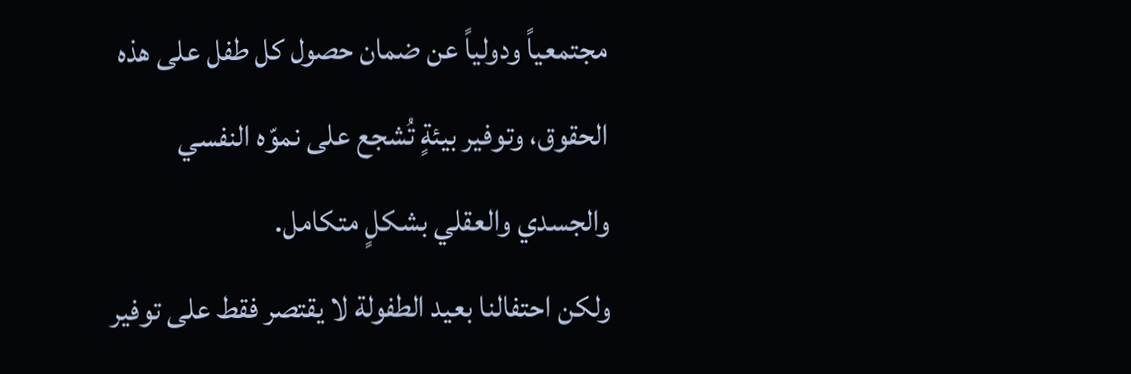مجتمعياً ودولياً عن ضمان حصول كل طفل على هذه الحقوق، وتوفير بيئةٍ تُشجع على نموّه النفسي والجسدي والعقلي بشكلٍ متكامل.
ولكن احتفالنا بعيد الطفولة لا يقتصر فقط على توفير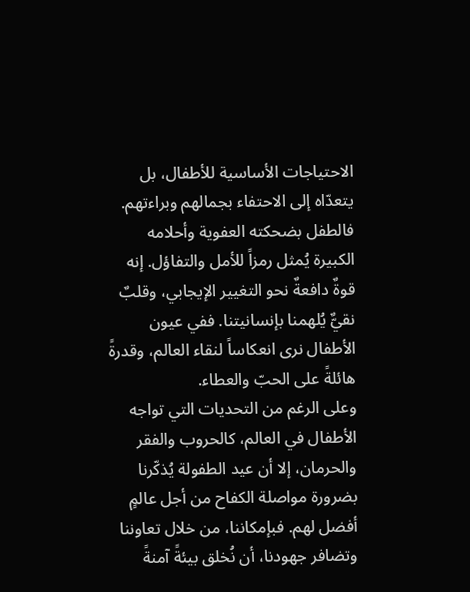الاحتياجات الأساسية للأطفال، بل يتعدّاه إلى الاحتفاء بجمالهم وبراءتهم. فالطفل بضحكته العفوية وأحلامه الكبيرة يُمثل رمزاً للأمل والتفاؤل. إنه قوةٌ دافعةٌ نحو التغيير الإيجابي، وقلبٌ نقيٌّ يُلهمنا بإنسانيتنا. ففي عيون الأطفال نرى انعكاساً لنقاء العالم، وقدرةً هائلةً على الحبّ والعطاء.
وعلى الرغم من التحديات التي تواجه الأطفال في العالم، كالحروب والفقر والحرمان، إلا أن عيد الطفولة يُذكّرنا بضرورة مواصلة الكفاح من أجل عالمٍ أفضل لهم. فبإمكاننا، من خلال تعاوننا وتضافر جهودنا، أن نُخلق بيئةً آمنةً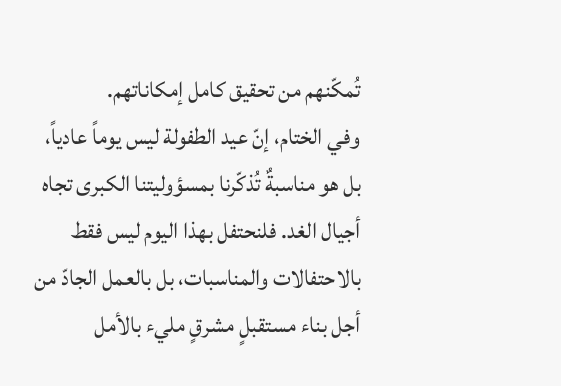تُمكّنهم من تحقيق كامل إمكاناتهم.
وفي الختام، إنّ عيد الطفولة ليس يوماً عادياً، بل هو مناسبةٌ تُذكّرنا بمسؤوليتنا الكبرى تجاه أجيال الغد. فلنحتفل بهذا اليوم ليس فقط بالاحتفالات والمناسبات، بل بالعمل الجادّ من أجل بناء مستقبلٍ مشرقٍ مليء بالأمل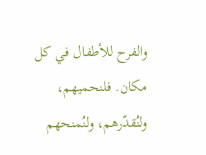والفرح للأطفال في كل مكان. فلنحميهم، ولنُقدّرهم، ولنُمنحهم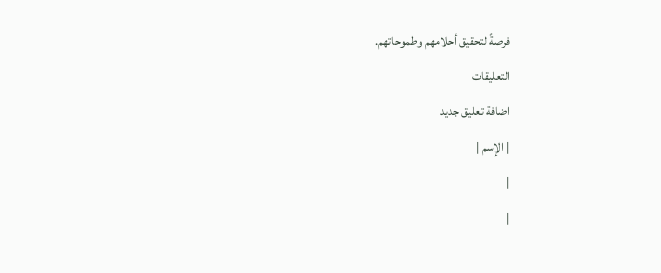فرصةً لتحقيق أحلامهم وطموحاتهم.
التعليقات
اضافة تعليق جديد
| الإسم |
|
|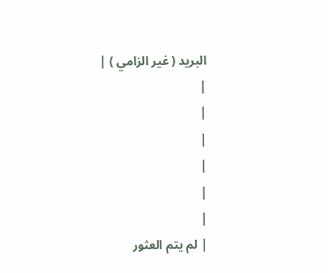البريد ( غير الزامي ) |
|
|
|
|
|
|
| لم يتم العثور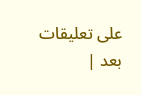على تعليقات بعد |